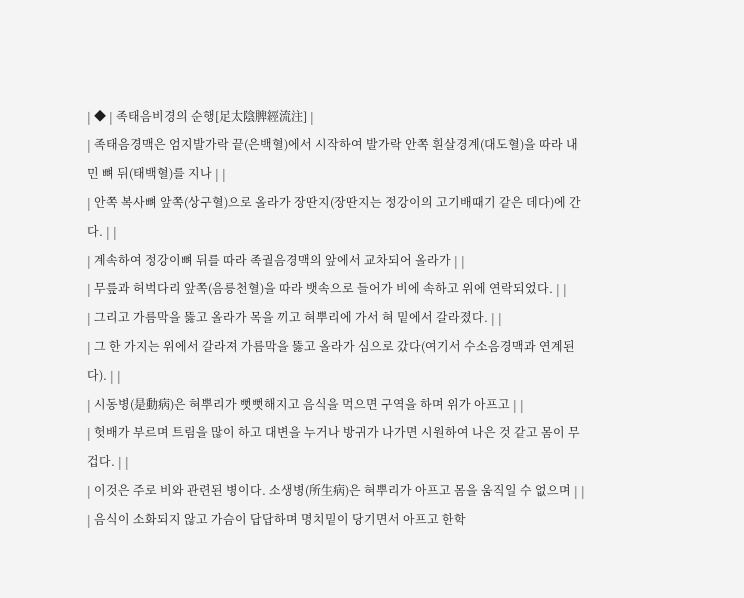| ◆ | 족태음비경의 순행[足太陰脾經流注] |
| 족태음경맥은 엄지발가락 끝(은백혈)에서 시작하여 발가락 안쪽 흰살경계(대도혈)을 따라 내민 뼈 뒤(태백혈)를 지나 | |
| 안쪽 복사뼈 앞쪽(상구혈)으로 올라가 장딴지(장딴지는 정강이의 고기배때기 같은 데다)에 간다. | |
| 계속하여 정강이뼈 뒤를 따라 족궐음경맥의 앞에서 교차되어 올라가 | |
| 무릎과 허벅다리 앞쪽(음릉천혈)을 따라 뱃속으로 들어가 비에 속하고 위에 연락되었다. | |
| 그리고 가름막을 뚫고 올라가 목을 끼고 혀뿌리에 가서 혀 밑에서 갈라졌다. | |
| 그 한 가지는 위에서 갈라져 가름막을 뚫고 올라가 심으로 갔다(여기서 수소음경맥과 연계된다). | |
| 시동병(是動病)은 혀뿌리가 뻣뻣해지고 음식을 먹으면 구역을 하며 위가 아프고 | |
| 헛배가 부르며 트림을 많이 하고 대변을 누거나 방귀가 나가면 시원하여 나은 것 같고 몸이 무겁다. | |
| 이것은 주로 비와 관련된 병이다. 소생병(所生病)은 혀뿌리가 아프고 몸을 움직일 수 없으며 | |
| 음식이 소화되지 않고 가슴이 답답하며 명치밑이 당기면서 아프고 한학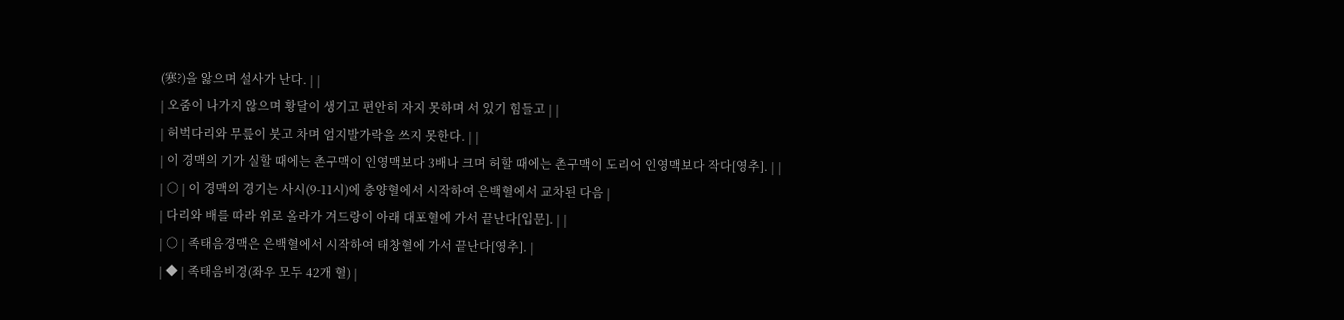(寒?)을 앓으며 설사가 난다. | |
| 오줌이 나가지 않으며 황달이 생기고 편안히 자지 못하며 서 있기 힘들고 | |
| 허벅다리와 무릎이 붓고 차며 엄지발가락을 쓰지 못한다. | |
| 이 경맥의 기가 실할 때에는 촌구맥이 인영맥보다 3배나 크며 허할 때에는 촌구맥이 도리어 인영맥보다 작다[영추]. | |
| ○ | 이 경맥의 경기는 사시(9-11시)에 충양혈에서 시작하여 은백혈에서 교차된 다음 |
| 다리와 배를 따라 위로 올라가 겨드랑이 아래 대포혈에 가서 끝난다[입문]. | |
| ○ | 족태음경맥은 은백혈에서 시작하여 태창혈에 가서 끝난다[영추]. |
| ◆ | 족태음비경(좌우 모두 42개 혈) |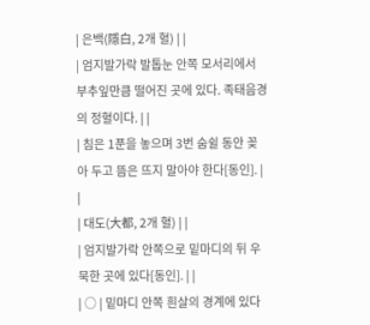| 은백(隱白, 2개 혈) | |
| 엄지발가락 발톱눈 안쪽 모서리에서 부추잎만큼 떨어진 곳에 있다. 족태음경의 정혈이다. | |
| 침은 1푼을 놓으며 3번 숨쉴 동안 꽂아 두고 뜸은 뜨지 말아야 한다[동인]. | |
| 대도(大都, 2개 혈) | |
| 엄지발가락 안쪽으로 밑마디의 뒤 우묵한 곳에 있다[동인]. | |
| ○ | 밑마디 안쪽 흰살의 경계에 있다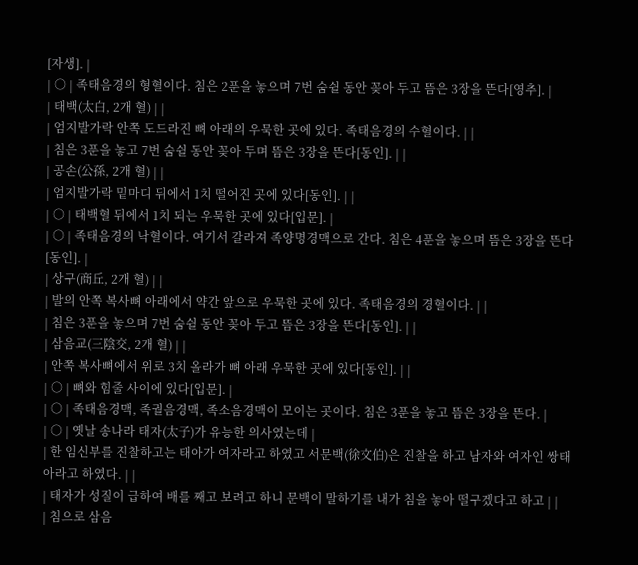[자생]. |
| ○ | 족태음경의 형혈이다. 침은 2푼을 놓으며 7번 숨쉴 동안 꽂아 두고 뜸은 3장을 뜬다[영추]. |
| 태백(太白, 2개 혈) | |
| 엄지발가락 안쪽 도드라진 뼈 아래의 우묵한 곳에 있다. 족태음경의 수혈이다. | |
| 침은 3푼을 놓고 7번 숨쉴 동안 꽂아 두며 뜸은 3장을 뜬다[동인]. | |
| 공손(公孫, 2개 혈) | |
| 엄지발가락 밑마디 뒤에서 1치 떨어진 곳에 있다[동인]. | |
| ○ | 태백혈 뒤에서 1치 되는 우묵한 곳에 있다[입문]. |
| ○ | 족태음경의 낙혈이다. 여기서 갈라져 족양명경맥으로 간다. 침은 4푼을 놓으며 뜸은 3장을 뜬다[동인]. |
| 상구(商丘, 2개 혈) | |
| 발의 안쪽 복사뼈 아래에서 약간 앞으로 우묵한 곳에 있다. 족태음경의 경혈이다. | |
| 침은 3푼을 놓으며 7번 숨쉴 동안 꽂아 두고 뜸은 3장을 뜬다[동인]. | |
| 삼음교(三陰交, 2개 혈) | |
| 안쪽 복사뼈에서 위로 3치 올라가 뼈 아래 우묵한 곳에 있다[동인]. | |
| ○ | 뼈와 힘줄 사이에 있다[입문]. |
| ○ | 족태음경맥, 족궐음경맥, 족소음경맥이 모이는 곳이다. 침은 3푼을 놓고 뜸은 3장을 뜬다. |
| ○ | 옛날 송나라 태자(太子)가 유능한 의사였는데 |
| 한 임신부를 진찰하고는 태아가 여자라고 하였고 서문백(徐文伯)은 진찰을 하고 남자와 여자인 쌍태아라고 하였다. | |
| 태자가 성질이 급하여 배를 째고 보려고 하니 문백이 말하기를 내가 침을 놓아 떨구겠다고 하고 | |
| 침으로 삼음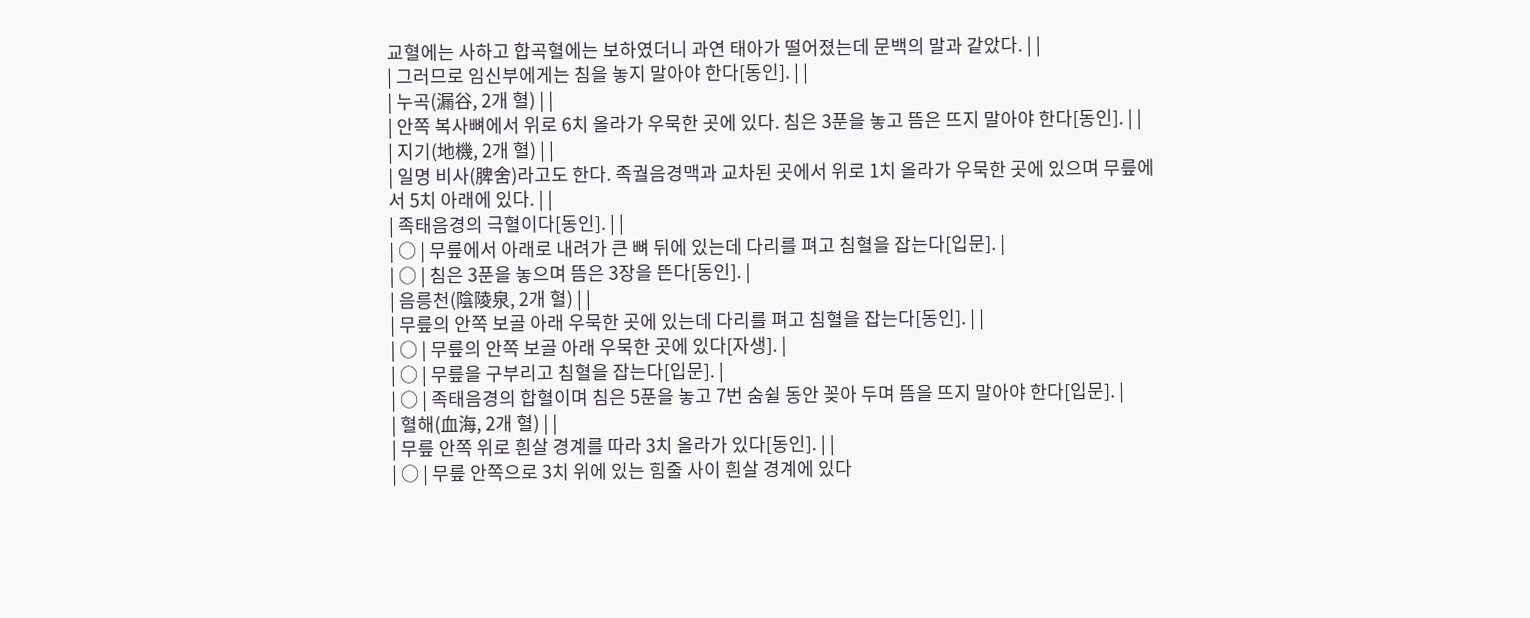교혈에는 사하고 합곡혈에는 보하였더니 과연 태아가 떨어졌는데 문백의 말과 같았다. | |
| 그러므로 임신부에게는 침을 놓지 말아야 한다[동인]. | |
| 누곡(漏谷, 2개 혈) | |
| 안쪽 복사뼈에서 위로 6치 올라가 우묵한 곳에 있다. 침은 3푼을 놓고 뜸은 뜨지 말아야 한다[동인]. | |
| 지기(地機, 2개 혈) | |
| 일명 비사(脾舍)라고도 한다. 족궐음경맥과 교차된 곳에서 위로 1치 올라가 우묵한 곳에 있으며 무릎에서 5치 아래에 있다. | |
| 족태음경의 극혈이다[동인]. | |
| ○ | 무릎에서 아래로 내려가 큰 뼈 뒤에 있는데 다리를 펴고 침혈을 잡는다[입문]. |
| ○ | 침은 3푼을 놓으며 뜸은 3장을 뜬다[동인]. |
| 음릉천(陰陵泉, 2개 혈) | |
| 무릎의 안쪽 보골 아래 우묵한 곳에 있는데 다리를 펴고 침혈을 잡는다[동인]. | |
| ○ | 무릎의 안쪽 보골 아래 우묵한 곳에 있다[자생]. |
| ○ | 무릎을 구부리고 침혈을 잡는다[입문]. |
| ○ | 족태음경의 합혈이며 침은 5푼을 놓고 7번 숨쉴 동안 꽂아 두며 뜸을 뜨지 말아야 한다[입문]. |
| 혈해(血海, 2개 혈) | |
| 무릎 안쪽 위로 흰살 경계를 따라 3치 올라가 있다[동인]. | |
| ○ | 무릎 안쪽으로 3치 위에 있는 힘줄 사이 흰살 경계에 있다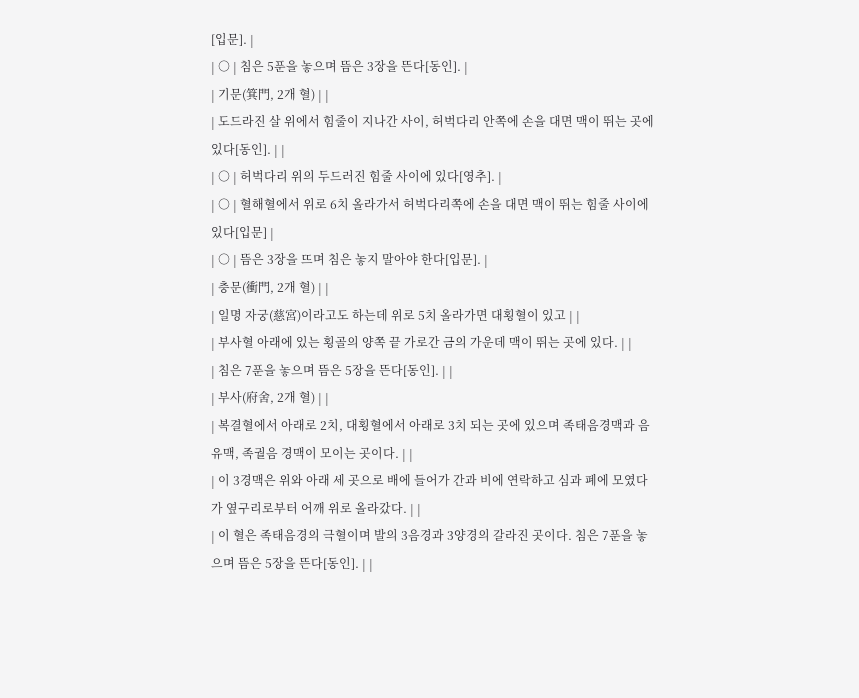[입문]. |
| ○ | 침은 5푼을 놓으며 뜸은 3장을 뜬다[동인]. |
| 기문(箕門, 2개 혈) | |
| 도드라진 살 위에서 힘줄이 지나간 사이, 허벅다리 안쪽에 손을 대면 맥이 뛰는 곳에 있다[동인]. | |
| ○ | 허벅다리 위의 두드러진 힘줄 사이에 있다[영추]. |
| ○ | 혈해혈에서 위로 6치 올라가서 허벅다리쪽에 손을 대면 맥이 뛰는 힘줄 사이에 있다[입문] |
| ○ | 뜸은 3장을 뜨며 침은 놓지 말아야 한다[입문]. |
| 충문(衝門, 2개 혈) | |
| 일명 자궁(慈宮)이라고도 하는데 위로 5치 올라가면 대횡혈이 있고 | |
| 부사혈 아래에 있는 횡골의 양쪽 끝 가로간 금의 가운데 맥이 뛰는 곳에 있다. | |
| 침은 7푼을 놓으며 뜸은 5장을 뜬다[동인]. | |
| 부사(府舍, 2개 혈) | |
| 복결혈에서 아래로 2치, 대횡혈에서 아래로 3치 되는 곳에 있으며 족태음경맥과 음유맥, 족궐음 경맥이 모이는 곳이다. | |
| 이 3경맥은 위와 아래 세 곳으로 배에 들어가 간과 비에 연락하고 심과 폐에 모였다가 옆구리로부터 어깨 위로 올라갔다. | |
| 이 혈은 족태음경의 극혈이며 발의 3음경과 3양경의 갈라진 곳이다. 침은 7푼을 놓으며 뜸은 5장을 뜬다[동인]. | |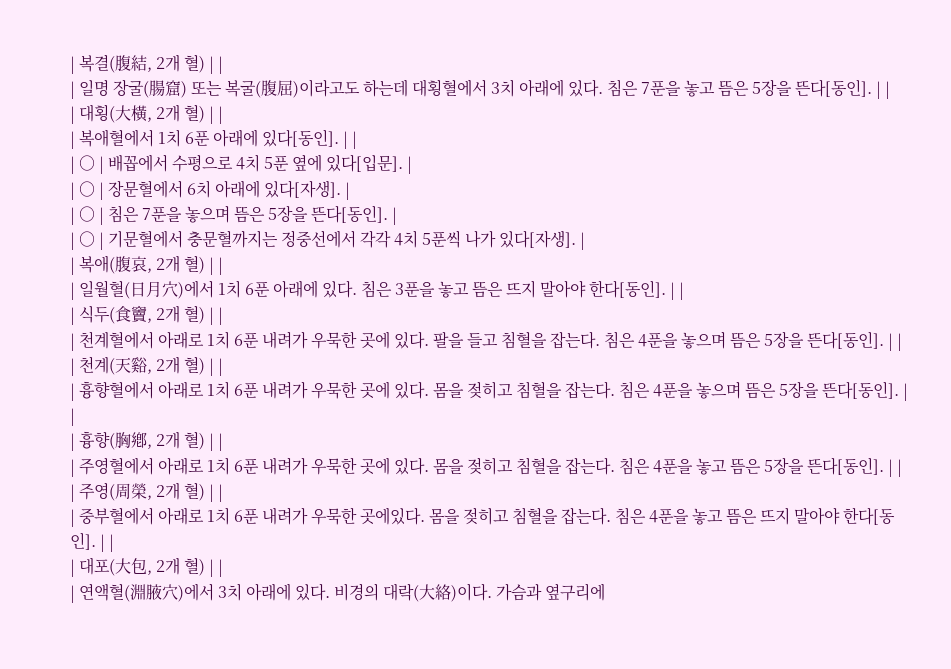| 복결(腹結, 2개 혈) | |
| 일명 장굴(腸窟) 또는 복굴(腹屈)이라고도 하는데 대횡혈에서 3치 아래에 있다. 침은 7푼을 놓고 뜸은 5장을 뜬다[동인]. | |
| 대횡(大橫, 2개 혈) | |
| 복애혈에서 1치 6푼 아래에 있다[동인]. | |
| ○ | 배꼽에서 수평으로 4치 5푼 옆에 있다[입문]. |
| ○ | 장문혈에서 6치 아래에 있다[자생]. |
| ○ | 침은 7푼을 놓으며 뜸은 5장을 뜬다[동인]. |
| ○ | 기문혈에서 충문혈까지는 정중선에서 각각 4치 5푼씩 나가 있다[자생]. |
| 복애(腹哀, 2개 혈) | |
| 일월혈(日月穴)에서 1치 6푼 아래에 있다. 침은 3푼을 놓고 뜸은 뜨지 말아야 한다[동인]. | |
| 식두(食竇, 2개 혈) | |
| 천계혈에서 아래로 1치 6푼 내려가 우묵한 곳에 있다. 팔을 들고 침혈을 잡는다. 침은 4푼을 놓으며 뜸은 5장을 뜬다[동인]. | |
| 천계(天谿, 2개 혈) | |
| 흉향혈에서 아래로 1치 6푼 내려가 우묵한 곳에 있다. 몸을 젖히고 침혈을 잡는다. 침은 4푼을 놓으며 뜸은 5장을 뜬다[동인]. | |
| 흉향(胸鄕, 2개 혈) | |
| 주영혈에서 아래로 1치 6푼 내려가 우묵한 곳에 있다. 몸을 젖히고 침혈을 잡는다. 침은 4푼을 놓고 뜸은 5장을 뜬다[동인]. | |
| 주영(周榮, 2개 혈) | |
| 중부혈에서 아래로 1치 6푼 내려가 우묵한 곳에있다. 몸을 젖히고 침혈을 잡는다. 침은 4푼을 놓고 뜸은 뜨지 말아야 한다[동인]. | |
| 대포(大包, 2개 혈) | |
| 연액혈(淵腋穴)에서 3치 아래에 있다. 비경의 대락(大絡)이다. 가슴과 옆구리에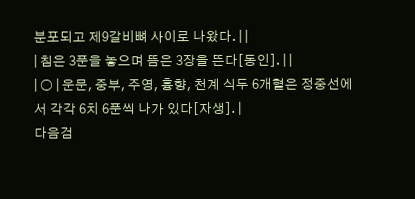분포되고 제9갈비뼈 사이로 나왔다. | |
| 침은 3푼을 놓으며 뜸은 3장을 뜬다[동인]. | |
| ○ | 운문, 중부, 주영, 흉향, 천계 식두 6개혈은 정중선에서 각각 6치 6푼씩 나가 있다[자생]. |
다음검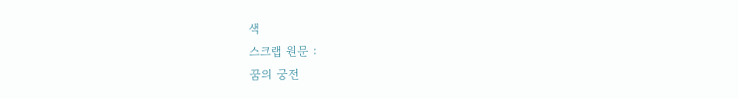색
스크랩 원문 :
꿈의 궁전